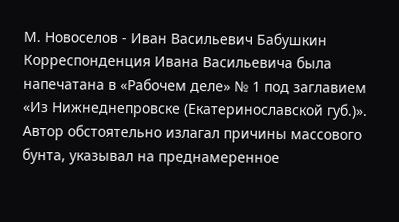М. Новоселов - Иван Васильевич Бабушкин
Корреспонденция Ивана Васильевича была напечатана в «Рабочем деле» № 1 под заглавием «Из Нижнеднепровске (Екатеринославской губ.)».
Автор обстоятельно излагал причины массового бунта, указывал на преднамеренное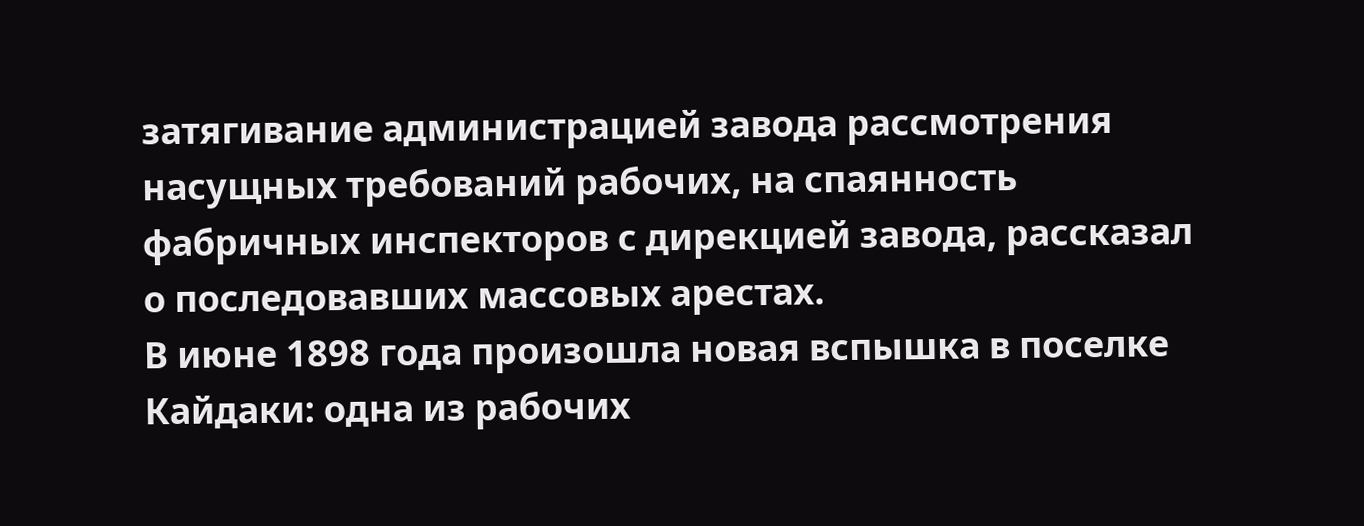затягивание администрацией завода рассмотрения насущных требований рабочих, на спаянность фабричных инспекторов с дирекцией завода, рассказал о последовавших массовых арестах.
В июне 1898 года произошла новая вспышка в поселке Кайдаки: одна из рабочих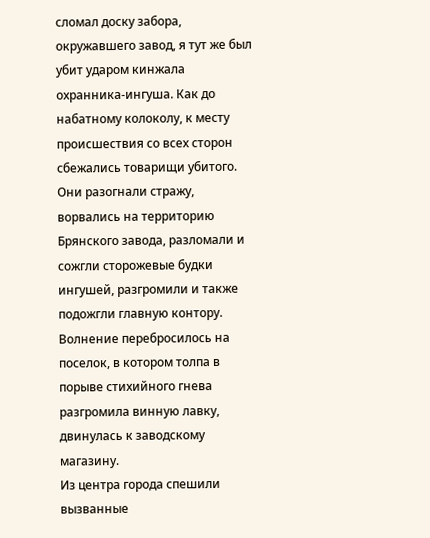сломал доску забора, окружавшего завод, я тут же был убит ударом кинжала охранника-ингуша. Как до набатному колоколу, к месту происшествия со всех сторон сбежались товарищи убитого. Они разогнали стражу, ворвались на территорию Брянского завода, разломали и сожгли сторожевые будки ингушей, разгромили и также подожгли главную контору.
Волнение перебросилось на поселок, в котором толпа в порыве стихийного гнева разгромила винную лавку, двинулась к заводскому магазину.
Из центра города спешили вызванные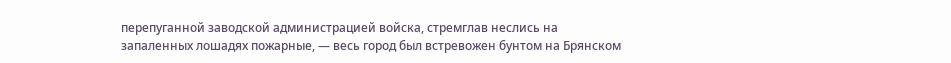перепуганной заводской администрацией войска, стремглав неслись на запаленных лошадях пожарные, — весь город был встревожен бунтом на Брянском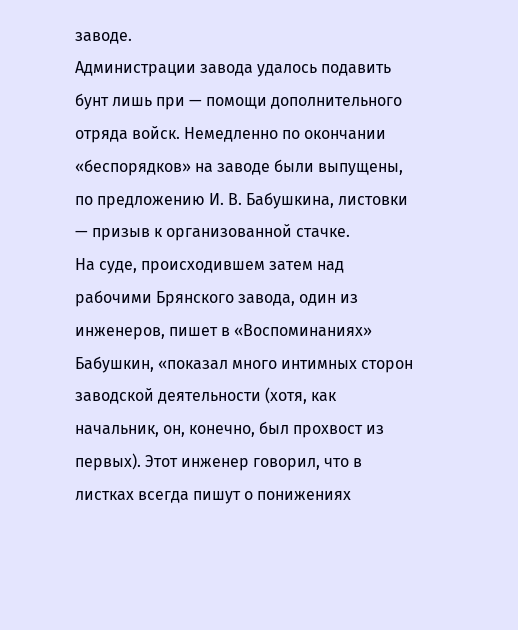заводе.
Администрации завода удалось подавить бунт лишь при — помощи дополнительного отряда войск. Немедленно по окончании «беспорядков» на заводе были выпущены, по предложению И. В. Бабушкина, листовки — призыв к организованной стачке.
На суде, происходившем затем над рабочими Брянского завода, один из инженеров, пишет в «Воспоминаниях» Бабушкин, «показал много интимных сторон заводской деятельности (хотя, как начальник, он, конечно, был прохвост из первых). Этот инженер говорил, что в листках всегда пишут о понижениях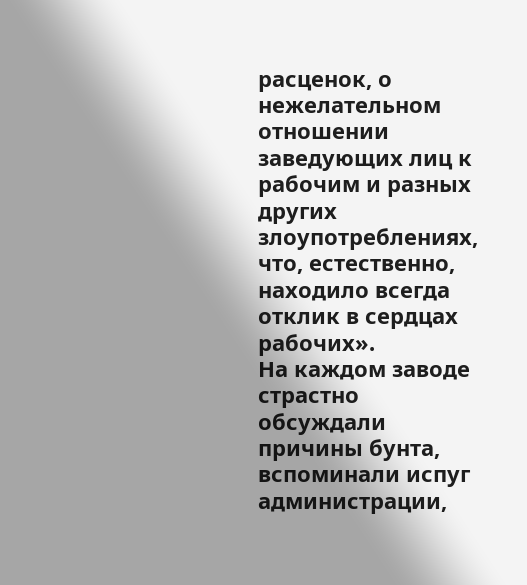расценок, о нежелательном отношении заведующих лиц к рабочим и разных других злоупотреблениях, что, естественно, находило всегда отклик в сердцах рабочих».
На каждом заводе страстно обсуждали причины бунта, вспоминали испуг администрации,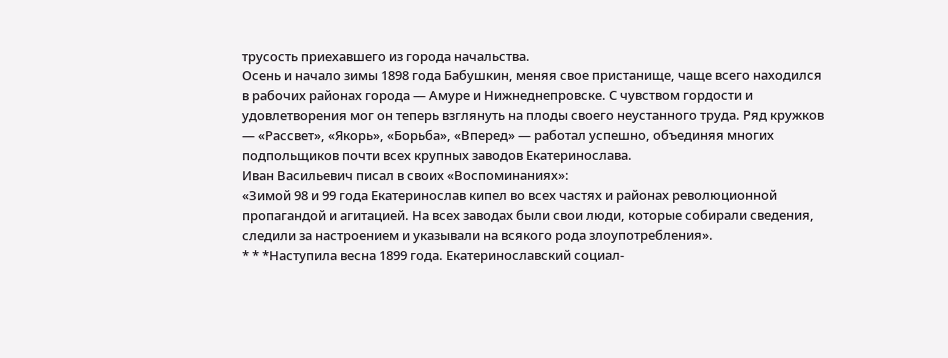трусость приехавшего из города начальства.
Осень и начало зимы 1898 года Бабушкин, меняя свое пристанище, чаще всего находился в рабочих районах города — Амуре и Нижнеднепровске. С чувством гордости и удовлетворения мог он теперь взглянуть на плоды своего неустанного труда. Ряд кружков — «Рассвет», «Якорь», «Борьба», «Вперед» — работал успешно, объединяя многих подпольщиков почти всех крупных заводов Екатеринослава.
Иван Васильевич писал в своих «Воспоминаниях»:
«Зимой 98 и 99 года Екатеринослав кипел во всех частях и районах революционной пропагандой и агитацией. На всех заводах были свои люди, которые собирали сведения, следили за настроением и указывали на всякого рода злоупотребления».
* * *Наступила весна 1899 года. Екатеринославский социал-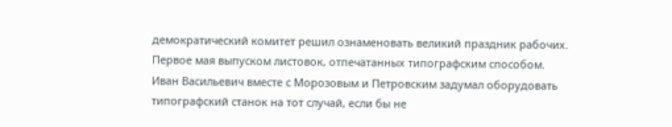демократический комитет решил ознаменовать великий праздник рабочих. Первое мая выпуском листовок, отпечатанных типографским способом.
Иван Васильевич вместе с Морозовым и Петровским задумал оборудовать типографский станок на тот случай, если бы не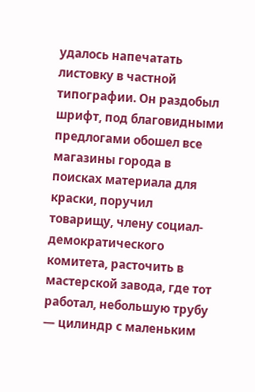удалось напечатать листовку в частной типографии. Он раздобыл шрифт, под благовидными предлогами обошел все магазины города в поисках материала для краски, поручил товарищу, члену социал-демократического комитета, расточить в мастерской завода, где тот работал, небольшую трубу — цилиндр с маленьким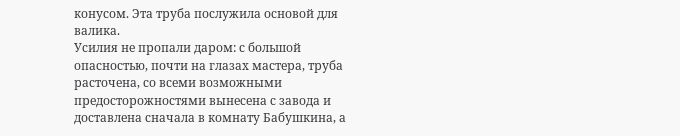конусом. Эта труба послужила основой для валика.
Усилия не пропали даром: с большой опасностью, почти на глазах мастера, труба расточена, со всеми возможными предосторожностями вынесена с завода и доставлена сначала в комнату Бабушкина, а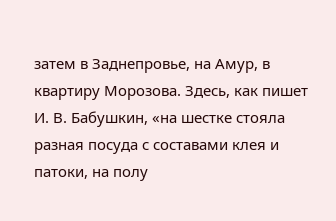затем в Заднепровье, на Амур, в квартиру Морозова. Здесь, как пишет И. В. Бабушкин, «на шестке стояла разная посуда с составами клея и патоки, на полу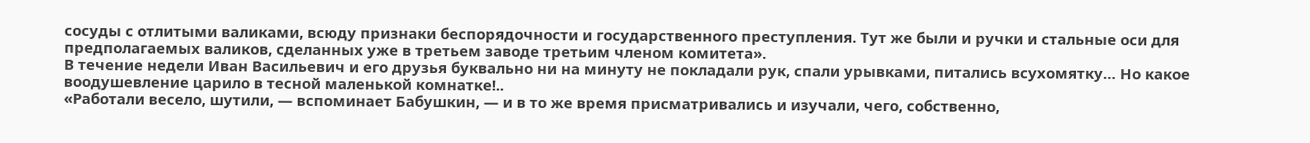сосуды с отлитыми валиками, всюду признаки беспорядочности и государственного преступления. Тут же были и ручки и стальные оси для предполагаемых валиков, сделанных уже в третьем заводе третьим членом комитета».
В течение недели Иван Васильевич и его друзья буквально ни на минуту не покладали рук, спали урывками, питались всухомятку… Но какое воодушевление царило в тесной маленькой комнатке!..
«Работали весело, шутили, — вспоминает Бабушкин, — и в то же время присматривались и изучали, чего, собственно,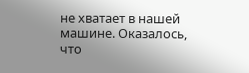не хватает в нашей машине. Оказалось, что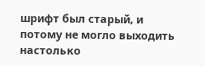шрифт был старый, и потому не могло выходить настолько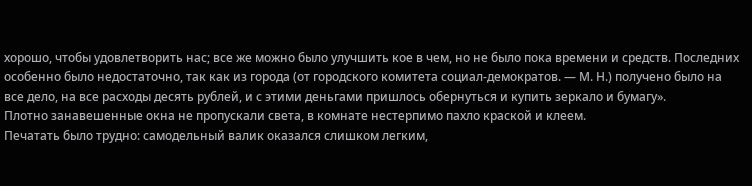хорошо, чтобы удовлетворить нас; все же можно было улучшить кое в чем, но не было пока времени и средств. Последних особенно было недостаточно, так как из города (от городского комитета социал-демократов. — М. Н.) получено было на все дело, на все расходы десять рублей, и с этими деньгами пришлось обернуться и купить зеркало и бумагу».
Плотно занавешенные окна не пропускали света, в комнате нестерпимо пахло краской и клеем.
Печатать было трудно: самодельный валик оказался слишком легким,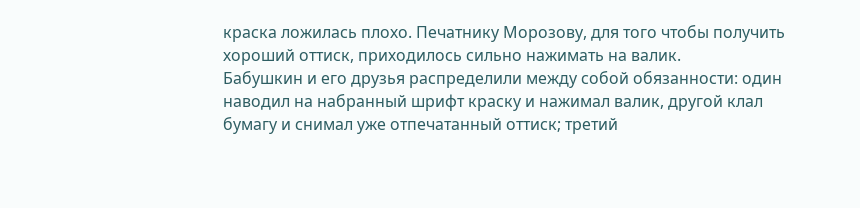краска ложилась плохо. Печатнику Морозову, для того чтобы получить хороший оттиск, приходилось сильно нажимать на валик.
Бабушкин и его друзья распределили между собой обязанности: один наводил на набранный шрифт краску и нажимал валик, другой клал бумагу и снимал уже отпечатанный оттиск; третий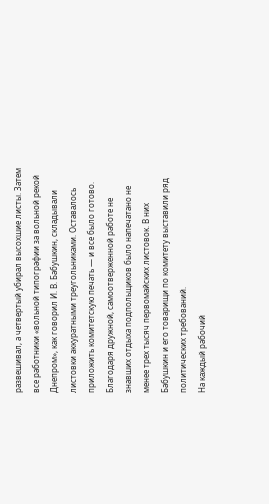развешивал, а четвертый убирал высохшие листы. Затем все работники «вольной типографии за вольной рекой Днепром», как говорил И. В. Бабушкин, складывали листовки аккуратными треугольниками. Оставалось приложить комитетскую печать — и все было готово.
Благодаря дружной, самоотверженной работе не знавших отдыха подпольщиков было напечатано не менее трех тысяч первомайских листовок. В них Бабушкин и его товарищи по комитету выставили ряд политических требований.
На каждый рабочий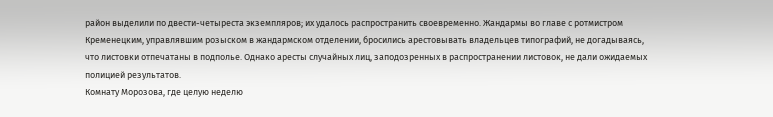район выделили по двести-четыреста экземпляров; их удалось распространить своевременно. Жандармы во главе с ротмистром Кременецким, управлявшим розыском в жандармском отделении, бросились арестовывать владельцев типографий, не догадываясь, что листовки отпечатаны в подполье. Однако аресты случайных лиц, заподозренных в распространении листовок, не дали ожидаемых полицией результатов.
Комнату Морозова, где целую неделю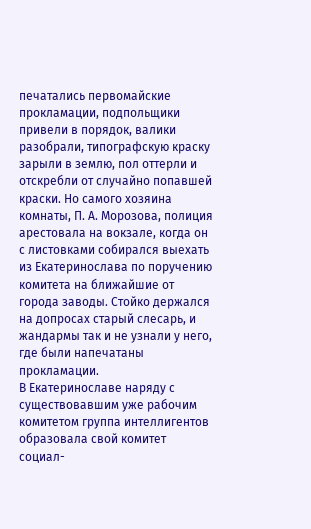печатались первомайские прокламации, подпольщики привели в порядок, валики разобрали, типографскую краску зарыли в землю, пол оттерли и отскребли от случайно попавшей краски. Но самого хозяина комнаты, П. А. Морозова, полиция арестовала на вокзале, когда он с листовками собирался выехать из Екатеринослава по поручению комитета на ближайшие от города заводы. Стойко держался на допросах старый слесарь, и жандармы так и не узнали у него, где были напечатаны прокламации.
В Екатеринославе наряду с существовавшим уже рабочим комитетом группа интеллигентов образовала свой комитет социал-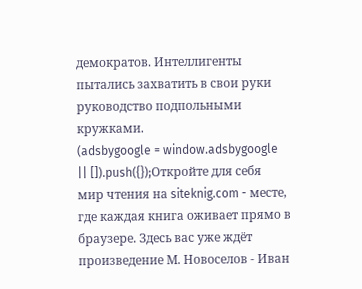демократов. Интеллигенты пытались захватить в свои руки руководство подпольными кружками.
(adsbygoogle = window.adsbygoogle || []).push({});Откройте для себя мир чтения на siteknig.com - месте, где каждая книга оживает прямо в браузере. Здесь вас уже ждёт произведение М. Новоселов - Иван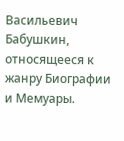Васильевич Бабушкин, относящееся к жанру Биографии и Мемуары.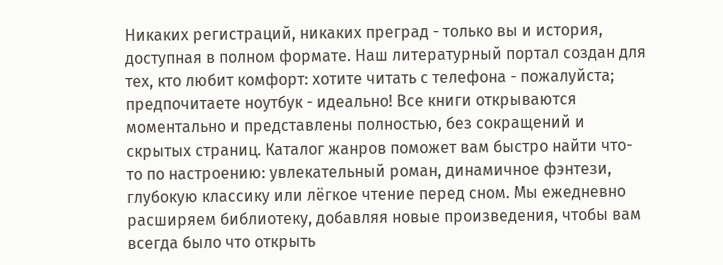Никаких регистраций, никаких преград - только вы и история, доступная в полном формате. Наш литературный портал создан для тех, кто любит комфорт: хотите читать с телефона - пожалуйста; предпочитаете ноутбук - идеально! Все книги открываются моментально и представлены полностью, без сокращений и скрытых страниц. Каталог жанров поможет вам быстро найти что-то по настроению: увлекательный роман, динамичное фэнтези, глубокую классику или лёгкое чтение перед сном. Мы ежедневно расширяем библиотеку, добавляя новые произведения, чтобы вам всегда было что открыть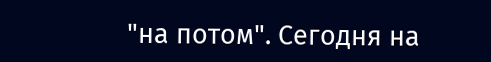"на потом". Сегодня на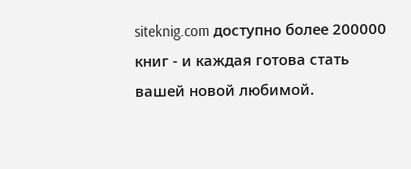siteknig.com доступно более 200000 книг - и каждая готова стать вашей новой любимой.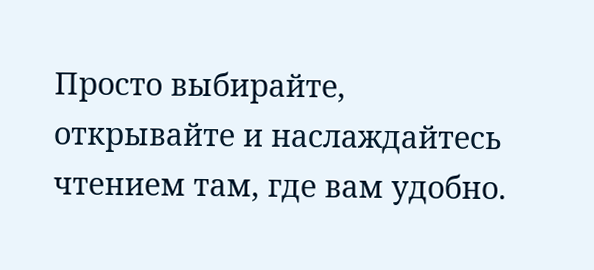Просто выбирайте, открывайте и наслаждайтесь чтением там, где вам удобно.